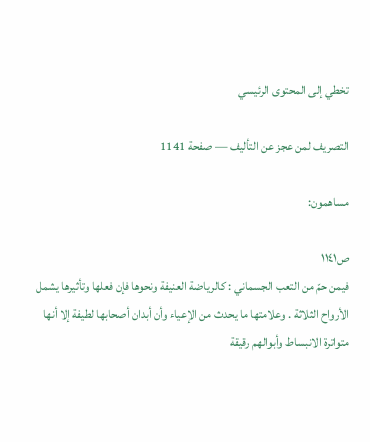تخطي إلى المحتوى الرئيسي

التصريف لمن عجز عن التأليف — صفحة 1141

مساهمون:

ص١١٤١
فيمن حمّ من التعب الجسماني : كالرياضة العنيفة ونحوها فإن فعلها وتأثيرها يشمل الأرواح الثلاثة . وعلامتها ما يحدث من الإعياء وأن أبدان أصحابها لطيفة إلا أنها متواترة الانبساط وأبوالهم رقيقة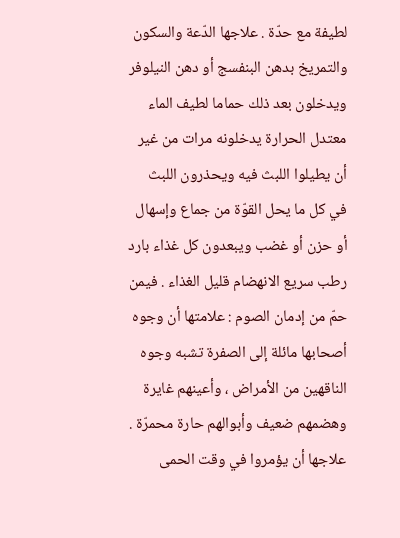لطيفة مع حدّة . علاجها الدّعة والسكون والتمريخ بدهن البنفسج أو دهن النيلوفر ويدخلون بعد ذلك حماما لطيف الماء معتدل الحرارة يدخلونه مرات من غير أن يطيلوا اللبث فيه ويحذرون اللبث في كل ما يحل القوّة من جماع وإسهال أو حزن أو غضب ويبعدون كل غذاء بارد رطب سريع الانهضام قليل الغذاء . فيمن حمّ من إدمان الصوم : علامتها أن وجوه أصحابها مائلة إلى الصفرة تشبه وجوه الناقهين من الأمراض ، وأعينهم غايرة وهضمهم ضعيف وأبوالهم حارة محمرّة . علاجها أن يؤمروا في وقت الحمى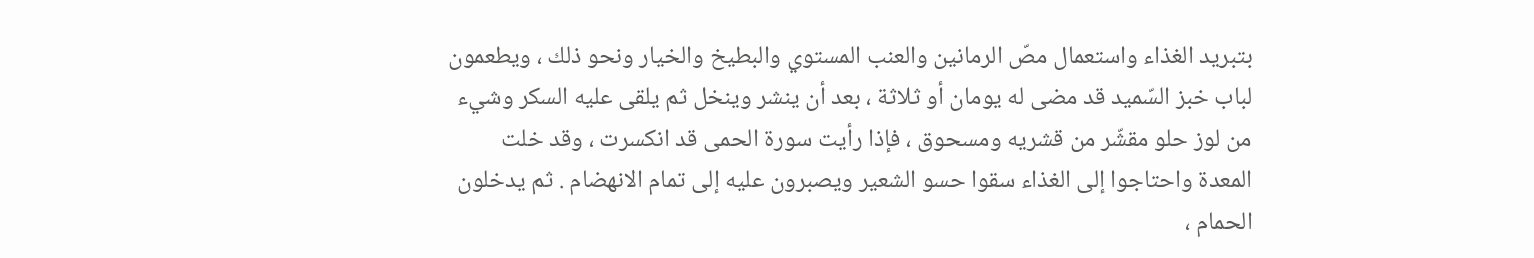بتبريد الغذاء واستعمال مصّ الرمانين والعنب المستوي والبطيخ والخيار ونحو ذلك ، ويطعمون لباب خبز السّميد قد مضى له يومان أو ثلاثة ، بعد أن ينشر وينخل ثم يلقى عليه السكر وشيء من لوز حلو مقشّر من قشريه ومسحوق ، فإذا رأيت سورة الحمى قد انكسرت ، وقد خلت المعدة واحتاجوا إلى الغذاء سقوا حسو الشعير ويصبرون عليه إلى تمام الانهضام . ثم يدخلون الحمام ،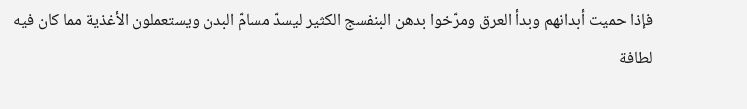فإذا حميت أبدانهم وبدأ العرق ومرّخوا بدهن البنفسج الكثير ليسدّ مسامّ البدن ويستعملون الأغذية مما كان فيه لطافة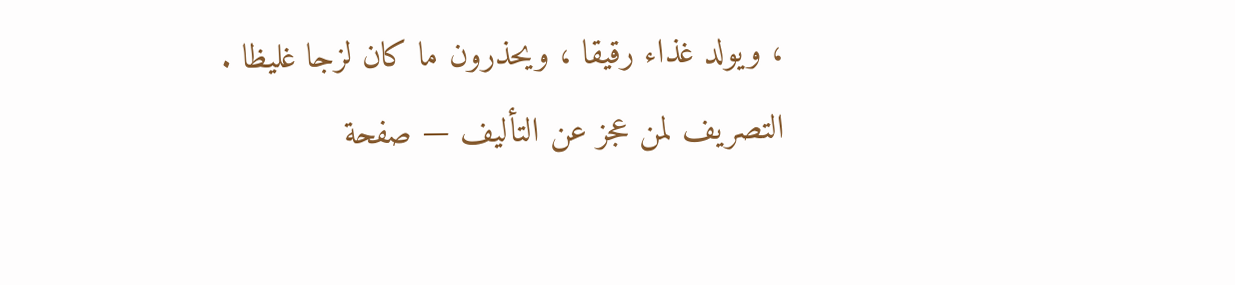، ويولد غذاء رقيقا ، ويحذرون ما كان لزجا غليظا .
التصريف لمن عجز عن التأليف — صفحة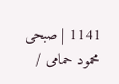1141 | صبحى محمود حمامى /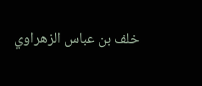خلف بن عباس الزهراوي